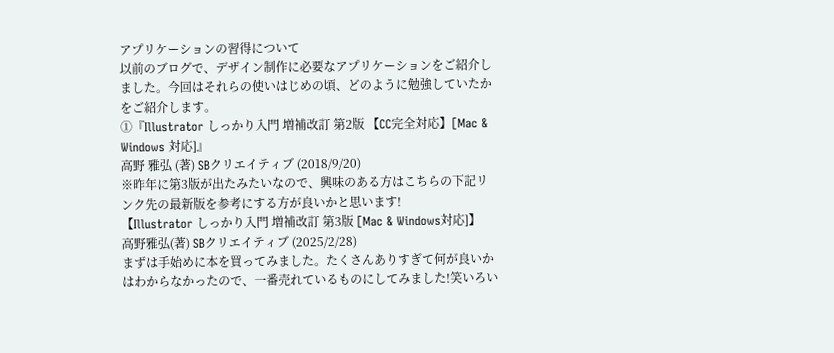アプリケーションの習得について
以前のブログで、デザイン制作に必要なアプリケーションをご紹介しました。今回はそれらの使いはじめの頃、どのように勉強していたかをご紹介します。
①『Illustrator しっかり入門 増補改訂 第2版 【CC完全対応】[Mac & Windows 対応]』
高野 雅弘 (著) SBクリエイティブ (2018/9/20)
※昨年に第3版が出たみたいなので、興味のある方はこちらの下記リンク先の最新版を参考にする方が良いかと思います!
【Illustrator しっかり入門 増補改訂 第3版 [Mac & Windows対応]】
高野雅弘(著) SBクリエイティブ (2025/2/28)
まずは手始めに本を買ってみました。たくさんありすぎて何が良いかはわからなかったので、一番売れているものにしてみました!笑いろい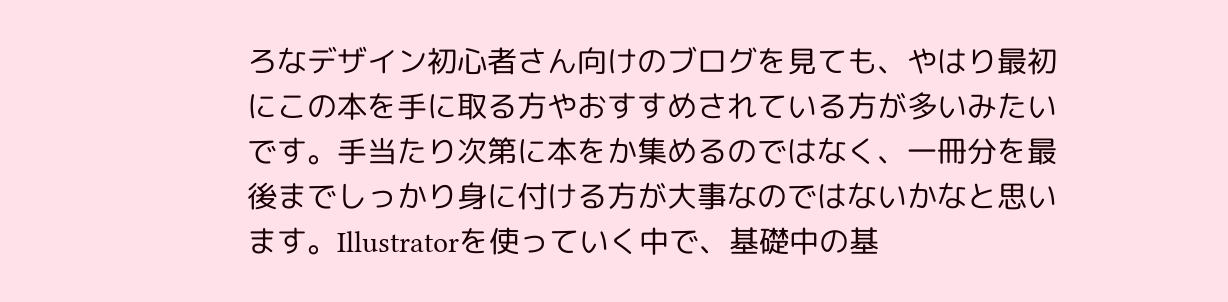ろなデザイン初心者さん向けのブログを見ても、やはり最初にこの本を手に取る方やおすすめされている方が多いみたいです。手当たり次第に本をか集めるのではなく、一冊分を最後までしっかり身に付ける方が大事なのではないかなと思います。Illustratorを使っていく中で、基礎中の基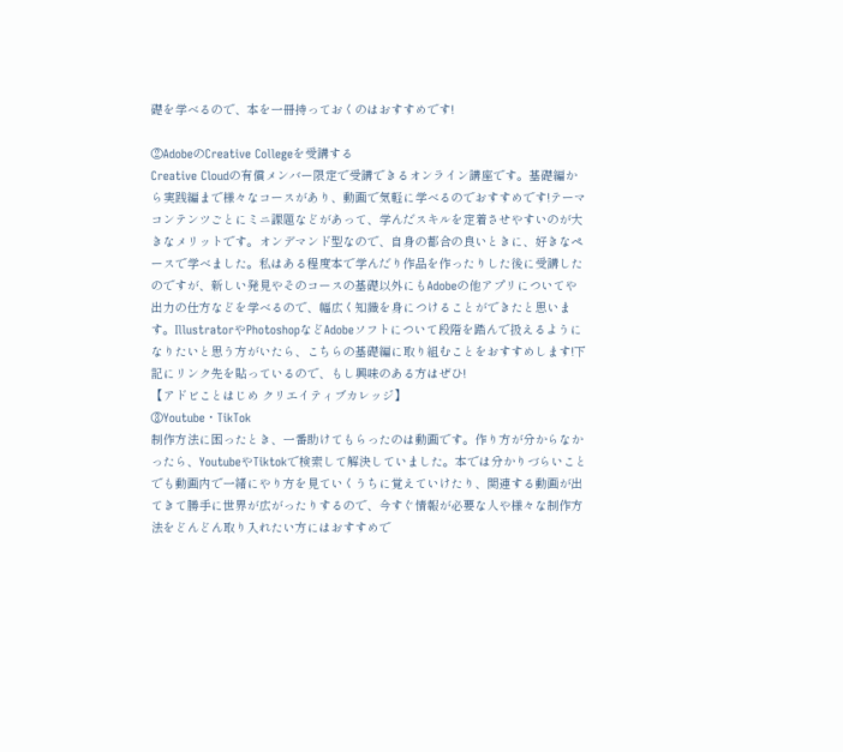礎を学べるので、本を一冊持っておくのはおすすめです!

②AdobeのCreative Collegeを受講する
Creative Cloudの有償メンバー限定で受講できるオンライン講座です。基礎編から実践編まで様々なコースがあり、動画で気軽に学べるのでおすすめです!テーマコンテンツごとにミニ課題などがあって、学んだスキルを定着させやすいのが大きなメリットです。オンデマンド型なので、自身の都合の良いときに、好きなペースで学べました。私はある程度本で学んだり作品を作ったりした後に受講したのですが、新しい発見やそのコースの基礎以外にもAdobeの他アプリについてや出力の仕方などを学べるので、幅広く知識を身につけることができたと思います。IllustratorやPhotoshopなどAdobeソフトについて段階を踏んで扱えるようになりたいと思う方がいたら、こちらの基礎編に取り組むことをおすすめします!下記にリンク先を貼っているので、もし興味のある方はぜひ!
【アドビことはじめ クリエイティブカレッジ】
③Youtube・TikTok
制作方法に困ったとき、一番助けてもらったのは動画です。作り方が分からなかったら、YoutubeやTiktokで検索して解決していました。本では分かりづらいことでも動画内で一緒にやり方を見ていくうちに覚えていけたり、関連する動画が出てきて勝手に世界が広がったりするので、今すぐ情報が必要な人や様々な制作方法をどんどん取り入れたい方にはおすすめで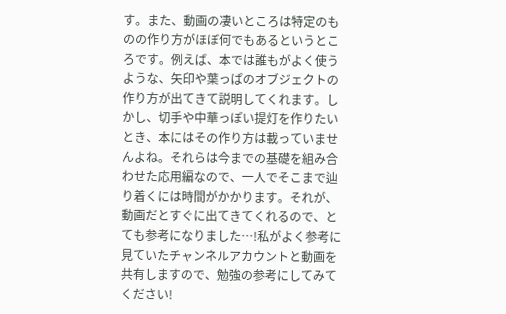す。また、動画の凄いところは特定のものの作り方がほぼ何でもあるというところです。例えば、本では誰もがよく使うような、矢印や葉っぱのオブジェクトの作り方が出てきて説明してくれます。しかし、切手や中華っぽい提灯を作りたいとき、本にはその作り方は載っていませんよね。それらは今までの基礎を組み合わせた応用編なので、一人でそこまで辿り着くには時間がかかります。それが、動画だとすぐに出てきてくれるので、とても参考になりました…!私がよく参考に見ていたチャンネルアカウントと動画を共有しますので、勉強の参考にしてみてください!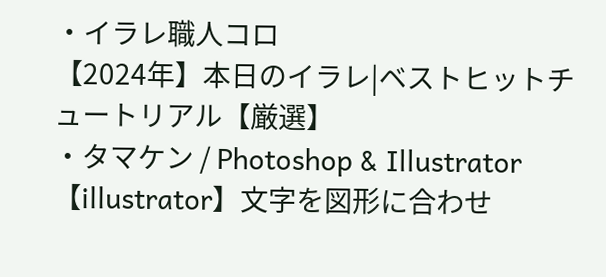・イラレ職人コロ
【2024年】本日のイラレ|ベストヒットチュートリアル【厳選】
・タマケン / Photoshop & Illustrator
【illustrator】文字を図形に合わせ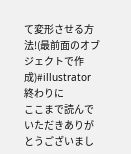て変形させる方法!(最前面のオブジェクトで作成)#illustrator
終わりに
ここまで読んでいただきありがとうございまし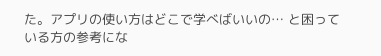た。アプリの使い方はどこで学べばいいの… と困っている方の参考にな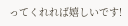ってくれれば嬉しいです!